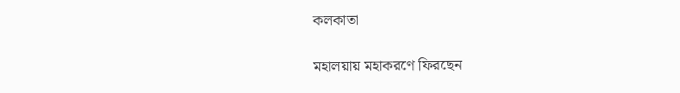কলকাতা

মহালয়ায় মহাকরণে ফিরছেন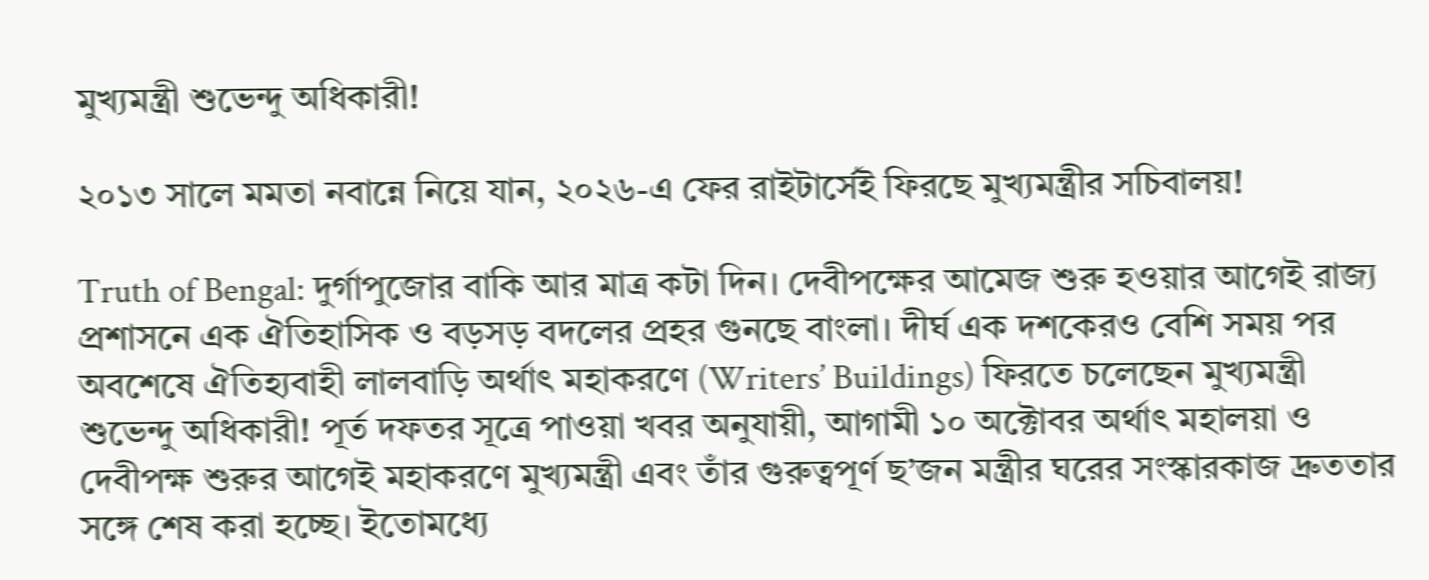মুখ্যমন্ত্রী শুভেন্দু অধিকারী!

২০১৩ সালে মমতা নবান্নে নিয়ে যান, ২০২৬-এ ফের রাইটার্সেই ফিরছে মুখ্যমন্ত্রীর সচিবালয়!

Truth of Bengal: দুর্গাপুজোর বাকি আর মাত্র কটা দিন। দেবীপক্ষের আমেজ শুরু হওয়ার আগেই রাজ্য প্রশাসনে এক ঐতিহাসিক ও বড়সড় বদলের প্রহর গুনছে বাংলা। দীর্ঘ এক দশকেরও বেশি সময় পর অবশেষে ঐতিহ্যবাহী লালবাড়ি অর্থাৎ মহাকরণে (Writers’ Buildings) ফিরতে চলেছেন মুখ্যমন্ত্রী শুভেন্দু অধিকারী! পূর্ত দফতর সূত্রে পাওয়া খবর অনুযায়ী, আগামী ১০ অক্টোবর অর্থাৎ মহালয়া ও দেবীপক্ষ শুরুর আগেই মহাকরণে মুখ্যমন্ত্রী এবং তাঁর গুরুত্বপূর্ণ ছ’জন মন্ত্রীর ঘরের সংস্কারকাজ দ্রুততার সঙ্গে শেষ করা হচ্ছে। ইতোমধ্যে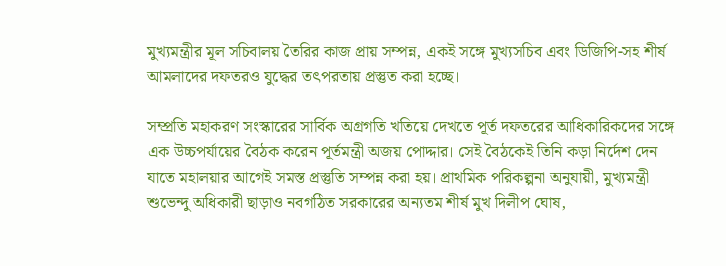মুখ্যমন্ত্রীর মূল সচিবালয় তৈরির কাজ প্রায় সম্পন্ন, একই সঙ্গে মুখ্যসচিব এবং ডিজিপি-সহ শীর্ষ আমলাদের দফতরও যুদ্ধের তৎপরতায় প্রস্তুত করা হচ্ছে।

সম্প্রতি মহাকরণ সংস্কারের সার্বিক অগ্রগতি খতিয়ে দেখতে পূর্ত দফতরের আধিকারিকদের সঙ্গে এক উচ্চপর্যায়ের বৈঠক করেন পূর্তমন্ত্রী অজয় পোদ্দার। সেই বৈঠকেই তিনি কড়া নির্দেশ দেন যাতে মহালয়ার আগেই সমস্ত প্রস্তুতি সম্পন্ন করা হয়। প্রাথমিক পরিকল্পনা অনুযায়ী, মুখ্যমন্ত্রী শুভেন্দু অধিকারী ছাড়াও নবগঠিত সরকারের অন্যতম শীর্ষ মুখ দিলীপ ঘোষ,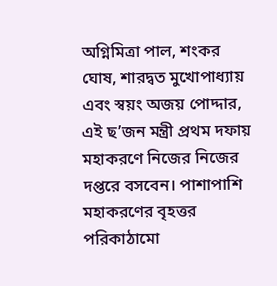অগ্নিমিত্রা পাল, শংকর ঘোষ, শারদ্বত মুখোপাধ্যায় এবং স্বয়ং অজয় পোদ্দার, এই ছ’জন মন্ত্রী প্রথম দফায় মহাকরণে নিজের নিজের দপ্তরে বসবেন। পাশাপাশি মহাকরণের বৃহত্তর পরিকাঠামো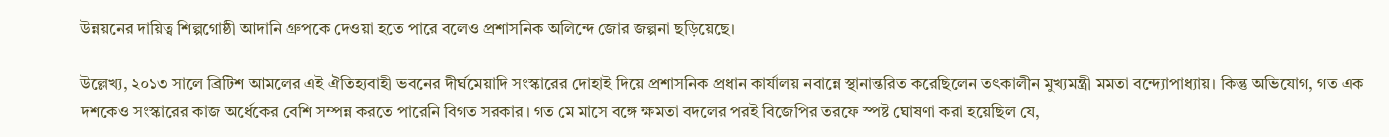উন্নয়নের দায়িত্ব শিল্পগোষ্ঠী আদানি গ্রুপকে দেওয়া হতে পারে বলেও প্রশাসনিক অলিন্দে জোর জল্পনা ছড়িয়েছে।

উল্লেখ্য, ২০১৩ সালে ব্রিটিশ আমলের এই ঐতিহ্যবাহী ভবনের দীর্ঘমেয়াদি সংস্কারের দোহাই দিয়ে প্রশাসনিক প্রধান কার্যালয় নবান্নে স্থানান্তরিত করেছিলেন তৎকালীন মুখ্যমন্ত্রী মমতা বন্দ্যোপাধ্যায়। কিন্তু অভিযোগ, গত এক দশকেও সংস্কারের কাজ অর্ধেকের বেশি সম্পন্ন করতে পারেনি বিগত সরকার। গত মে মাসে বঙ্গে ক্ষমতা বদলের পরই বিজেপির তরফে স্পষ্ট ঘোষণা করা হয়েছিল যে,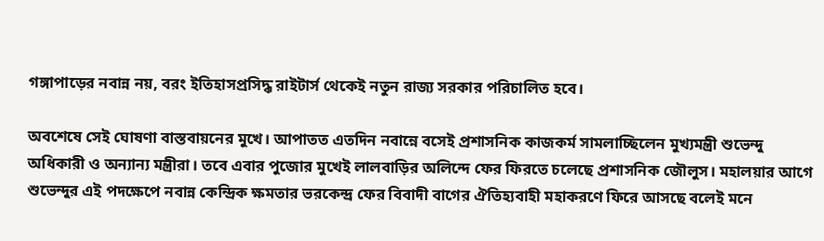গঙ্গাপাড়ের নবান্ন নয়, বরং ইতিহাসপ্রসিদ্ধ রাইটার্স থেকেই নতুন রাজ্য সরকার পরিচালিত হবে।

অবশেষে সেই ঘোষণা বাস্তবায়নের মুখে। আপাতত এতদিন নবান্নে বসেই প্রশাসনিক কাজকর্ম সামলাচ্ছিলেন মুখ্যমন্ত্রী শুভেন্দু অধিকারী ও অন্যান্য মন্ত্রীরা। তবে এবার পুজোর মুখেই লালবাড়ির অলিন্দে ফের ফিরতে চলেছে প্রশাসনিক জৌলুস। মহালয়ার আগে শুভেন্দুর এই পদক্ষেপে নবান্ন কেন্দ্রিক ক্ষমতার ভরকেন্দ্র ফের বিবাদী বাগের ঐতিহ্যবাহী মহাকরণে ফিরে আসছে বলেই মনে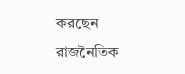করছেন রাজনৈতিক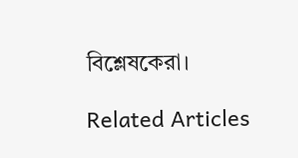বিশ্লেষকেরা।

Related Articles